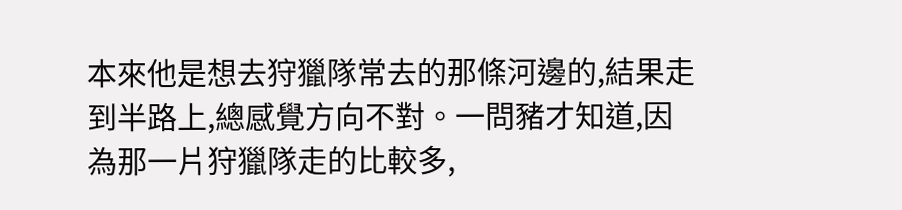本來他是想去狩獵隊常去的那條河邊的,結果走到半路上,總感覺方向不對。一問豬才知道,因為那一片狩獵隊走的比較多,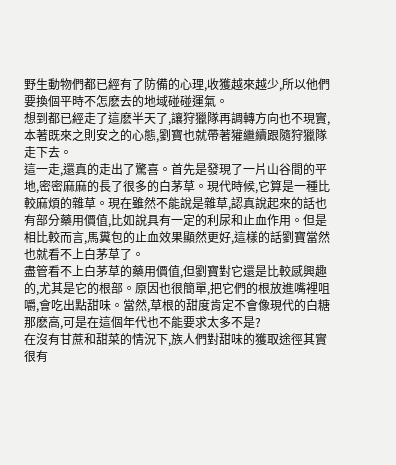野生動物們都已經有了防備的心理,收獲越來越少,所以他們要換個平時不怎麽去的地域碰碰運氣。
想到都已經走了這麽半天了,讓狩獵隊再調轉方向也不現實,本著既來之則安之的心態,劉寶也就帶著獾繼續跟隨狩獵隊走下去。
這一走,還真的走出了驚喜。首先是發現了一片山谷間的平地,密密麻麻的長了很多的白茅草。現代時候,它算是一種比較麻煩的雜草。現在雖然不能說是雜草,認真說起來的話也有部分藥用價值,比如說具有一定的利尿和止血作用。但是相比較而言,馬糞包的止血效果顯然更好,這樣的話劉寶當然也就看不上白茅草了。
盡管看不上白茅草的藥用價值,但劉寶對它還是比較感興趣的,尤其是它的根部。原因也很簡單,把它們的根放進嘴裡咀嚼,會吃出點甜味。當然,草根的甜度肯定不會像現代的白糖那麽高,可是在這個年代也不能要求太多不是?
在沒有甘蔗和甜菜的情況下,族人們對甜味的獲取途徑其實很有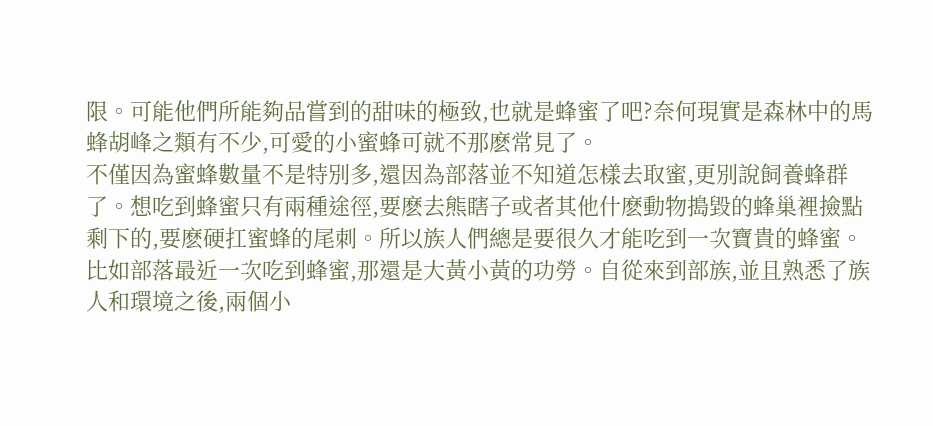限。可能他們所能夠品嘗到的甜味的極致,也就是蜂蜜了吧?奈何現實是森林中的馬蜂胡峰之類有不少,可愛的小蜜蜂可就不那麽常見了。
不僅因為蜜蜂數量不是特別多,還因為部落並不知道怎樣去取蜜,更別說飼養蜂群了。想吃到蜂蜜只有兩種途徑,要麽去熊瞎子或者其他什麽動物搗毀的蜂巢裡撿點剩下的,要麽硬扛蜜蜂的尾刺。所以族人們總是要很久才能吃到一次寶貴的蜂蜜。
比如部落最近一次吃到蜂蜜,那還是大黃小黃的功勞。自從來到部族,並且熟悉了族人和環境之後,兩個小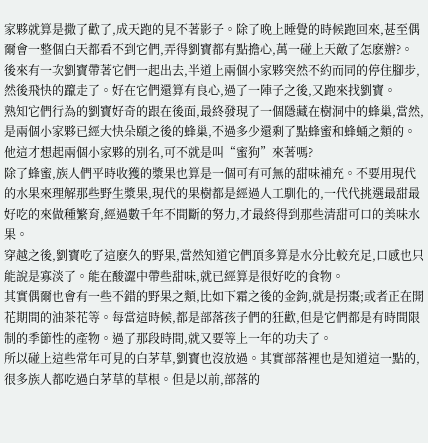家夥就算是撒了歡了,成天跑的見不著影子。除了晚上睡覺的時候跑回來,甚至偶爾會一整個白天都看不到它們,弄得劉寶都有點擔心,萬一碰上天敵了怎麽辦?。
後來有一次劉寶帶著它們一起出去,半道上兩個小家夥突然不約而同的停住腳步,然後飛快的躥走了。好在它們還算有良心,過了一陣子之後,又跑來找劉寶。
熟知它們行為的劉寶好奇的跟在後面,最終發現了一個隱藏在樹洞中的蜂巢,當然,是兩個小家夥已經大快朵頤之後的蜂巢,不過多少還剩了點蜂蜜和蜂蛹之類的。他這才想起兩個小家夥的別名,可不就是叫“蜜狗”來著嗎?
除了蜂蜜,族人們平時收獲的漿果也算是一個可有可無的甜味補充。不要用現代的水果來理解那些野生漿果,現代的果樹都是經過人工馴化的,一代代挑選最甜最好吃的來做種繁育,經過數千年不間斷的努力,才最終得到那些清甜可口的美味水果。
穿越之後,劉寶吃了這麽久的野果,當然知道它們頂多算是水分比較充足,口感也只能說是寡淡了。能在酸澀中帶些甜味,就已經算是很好吃的食物。
其實偶爾也會有一些不錯的野果之類,比如下霜之後的金鉤,就是拐棗;或者正在開花期間的油茶花等。每當這時候,都是部落孩子們的狂歡,但是它們都是有時間限制的季節性的產物。過了那段時間,就又要等上一年的功夫了。
所以碰上這些常年可見的白茅草,劉寶也沒放過。其實部落裡也是知道這一點的,很多族人都吃過白茅草的草根。但是以前,部落的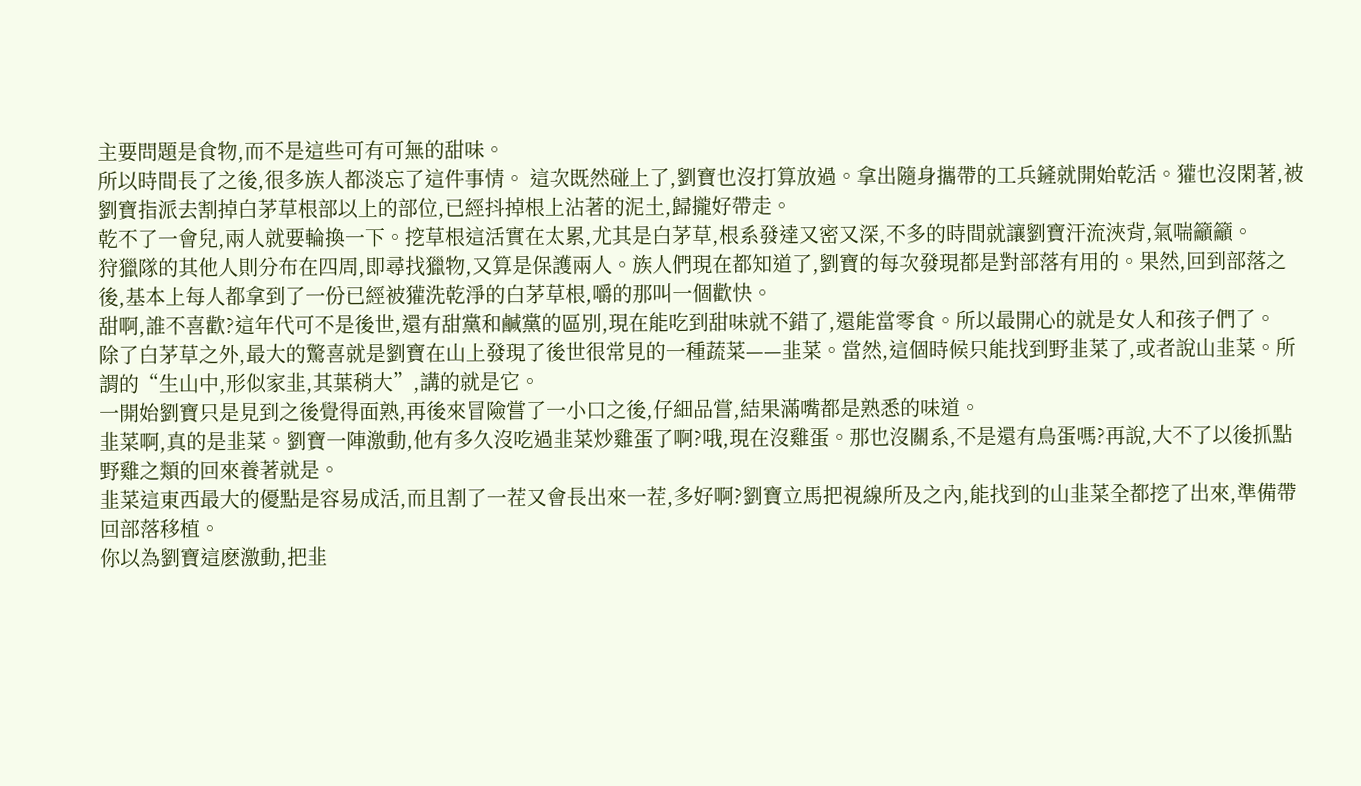主要問題是食物,而不是這些可有可無的甜味。
所以時間長了之後,很多族人都淡忘了這件事情。 這次既然碰上了,劉寶也沒打算放過。拿出隨身攜帶的工兵鏟就開始乾活。獾也沒閑著,被劉寶指派去割掉白茅草根部以上的部位,已經抖掉根上沾著的泥土,歸攏好帶走。
乾不了一會兒,兩人就要輪換一下。挖草根這活實在太累,尤其是白茅草,根系發達又密又深,不多的時間就讓劉寶汗流浹背,氣喘籲籲。
狩獵隊的其他人則分布在四周,即尋找獵物,又算是保護兩人。族人們現在都知道了,劉寶的每次發現都是對部落有用的。果然,回到部落之後,基本上每人都拿到了一份已經被獾洗乾淨的白茅草根,嚼的那叫一個歡快。
甜啊,誰不喜歡?這年代可不是後世,還有甜黨和鹹黨的區別,現在能吃到甜味就不錯了,還能當零食。所以最開心的就是女人和孩子們了。
除了白茅草之外,最大的驚喜就是劉寶在山上發現了後世很常見的一種蔬菜——韭菜。當然,這個時候只能找到野韭菜了,或者說山韭菜。所謂的“生山中,形似家韭,其葉稍大”,講的就是它。
一開始劉寶只是見到之後覺得面熟,再後來冒險嘗了一小口之後,仔細品嘗,結果滿嘴都是熟悉的味道。
韭菜啊,真的是韭菜。劉寶一陣激動,他有多久沒吃過韭菜炒雞蛋了啊?哦,現在沒雞蛋。那也沒關系,不是還有鳥蛋嗎?再說,大不了以後抓點野雞之類的回來養著就是。
韭菜這東西最大的優點是容易成活,而且割了一茬又會長出來一茬,多好啊?劉寶立馬把視線所及之內,能找到的山韭菜全都挖了出來,準備帶回部落移植。
你以為劉寶這麽激動,把韭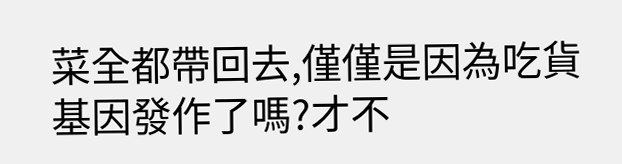菜全都帶回去,僅僅是因為吃貨基因發作了嗎?才不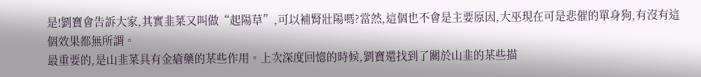是!劉寶會告訴大家,其實韭菜又叫做“起陽草”,可以補腎壯陽嗎?當然,這個也不會是主要原因,大巫現在可是悲催的單身狗,有沒有這個效果都無所謂。
最重要的,是山韭菜具有金瘡藥的某些作用。上次深度回憶的時候,劉寶還找到了關於山韭的某些描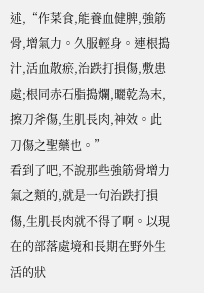述,“作菜食,能養血健脾,強筋骨,增氣力。久服輕身。連根搗汁,活血散瘀,治跌打損傷,敷患處;根同赤石脂搗爛,曬乾為末,擦刀斧傷,生肌長肉,神效。此刀傷之聖藥也。”
看到了吧,不說那些強筋骨增力氣之類的,就是一句治跌打損傷,生肌長肉就不得了啊。以現在的部落處境和長期在野外生活的狀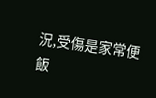況,受傷是家常便飯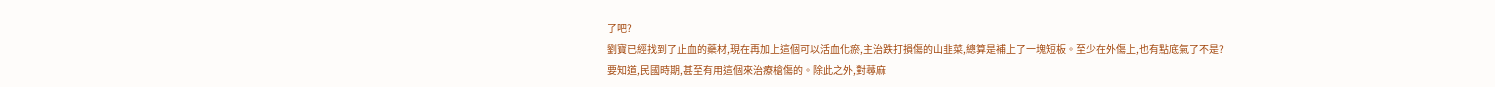了吧?
劉寶已經找到了止血的藥材,現在再加上這個可以活血化瘀,主治跌打損傷的山韭菜,總算是補上了一塊短板。至少在外傷上,也有點底氣了不是?
要知道,民國時期,甚至有用這個來治療槍傷的。除此之外,對蕁麻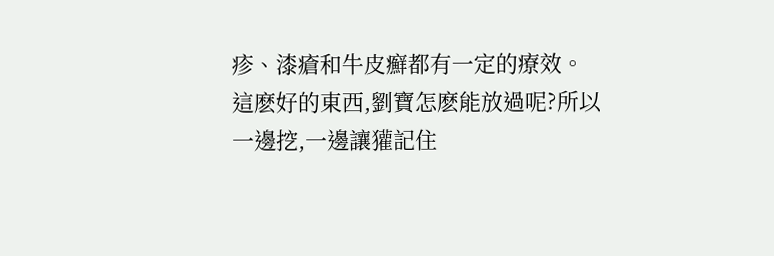疹、漆瘡和牛皮癬都有一定的療效。
這麽好的東西,劉寶怎麽能放過呢?所以一邊挖,一邊讓獾記住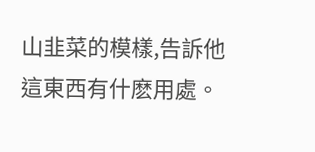山韭菜的模樣,告訴他這東西有什麽用處。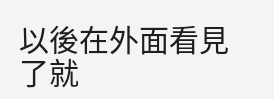以後在外面看見了就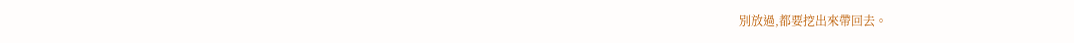別放過,都要挖出來帶回去。